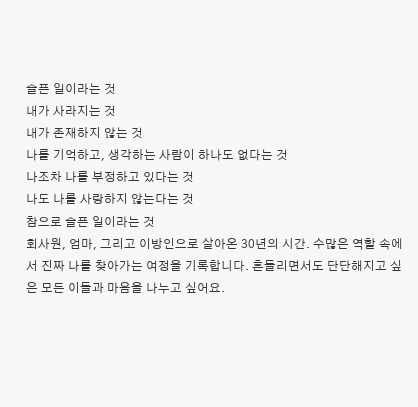슬픈 일이라는 것
내가 사라지는 것
내가 존재하지 않는 것
나를 기억하고, 생각하는 사람이 하나도 없다는 것
나조차 나를 부정하고 있다는 것
나도 나를 사랑하지 않는다는 것
참으로 슬픈 일이라는 것
회사원, 엄마, 그리고 이방인으로 살아온 30년의 시간. 수많은 역할 속에서 진짜 나를 찾아가는 여정을 기록합니다. 흔들리면서도 단단해지고 싶은 모든 이들과 마음을 나누고 싶어요.